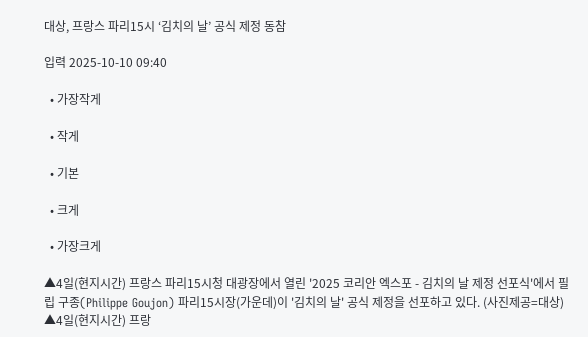대상, 프랑스 파리15시 ‘김치의 날’ 공식 제정 동참

입력 2025-10-10 09:40

  • 가장작게

  • 작게

  • 기본

  • 크게

  • 가장크게

▲4일(현지시간) 프랑스 파리15시청 대광장에서 열린 '2025 코리안 엑스포 - 김치의 날 제정 선포식'에서 필립 구종(Philippe Goujon) 파리15시장(가운데)이 '김치의 날' 공식 제정을 선포하고 있다. (사진제공=대상)
▲4일(현지시간) 프랑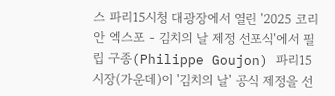스 파리15시청 대광장에서 열린 '2025 코리안 엑스포 - 김치의 날 제정 선포식'에서 필립 구종(Philippe Goujon) 파리15시장(가운데)이 '김치의 날' 공식 제정을 선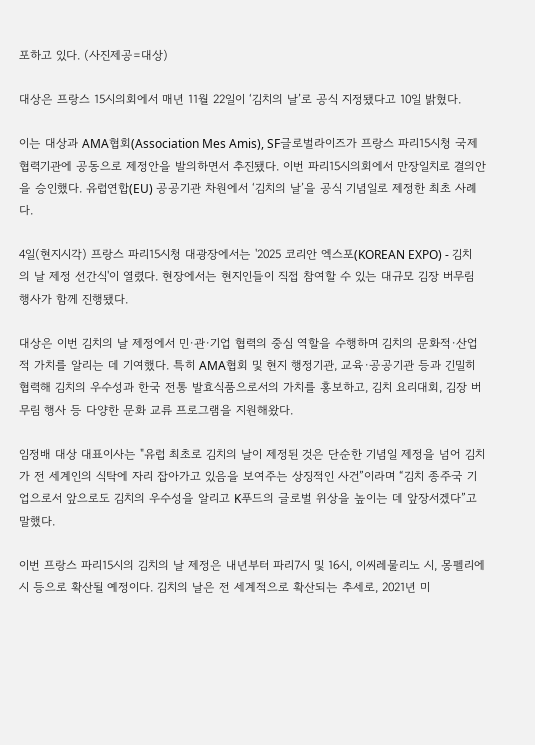포하고 있다. (사진제공=대상)

대상은 프랑스 15시의회에서 매년 11월 22일이 ‘김치의 날’로 공식 지정됐다고 10일 밝혔다.

이는 대상과 AMA협회(Association Mes Amis), SF글로벌라이즈가 프랑스 파리15시청 국제협력기관에 공동으로 제정안을 발의하면서 추진됐다. 이번 파리15시의회에서 만장일치로 결의안을 승인했다. 유럽연합(EU) 공공기관 차원에서 ‘김치의 날’을 공식 기념일로 제정한 최초 사례다.

4일(현지시각) 프랑스 파리15시청 대광장에서는 '2025 코리안 엑스포(KOREAN EXPO) - 김치의 날 제정 선간식'이 열렸다. 현장에서는 현지인들이 직접 참여할 수 있는 대규모 김장 버무림 행사가 함께 진행됐다.

대상은 이번 김치의 날 제정에서 민·관·기업 협력의 중심 역할을 수행하며 김치의 문화적·산업적 가치를 알리는 데 기여했다. 특히 AMA협회 및 현지 행정기관, 교육·공공기관 등과 긴밀히 협력해 김치의 우수성과 한국 전통 발효식품으로서의 가치를 홍보하고, 김치 요리대회, 김장 버무림 행사 등 다양한 문화 교류 프로그램을 지원해왔다.

임정배 대상 대표이사는 "유럽 최초로 김치의 날이 제정된 것은 단순한 기념일 제정을 넘어 김치가 전 세계인의 식탁에 자리 잡아가고 있음을 보여주는 상징적인 사건”이라며 “김치 종주국 기업으로서 앞으로도 김치의 우수성을 알리고 K푸드의 글로벌 위상을 높이는 데 앞장서겠다”고 말했다.

이번 프랑스 파리15시의 김치의 날 제정은 내년부터 파리7시 및 16시, 이씨레물리노 시, 몽펠리에 시 등으로 확산될 예정이다. 김치의 날은 전 세계적으로 확산되는 추세로, 2021년 미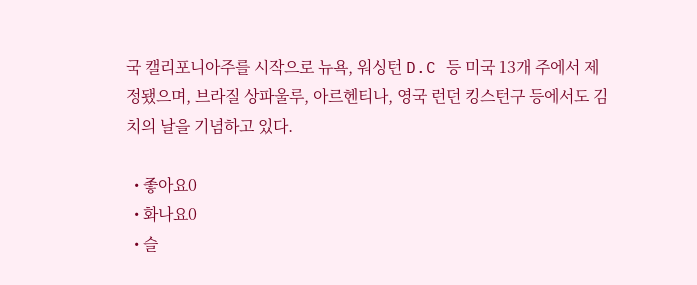국 캘리포니아주를 시작으로 뉴욕, 워싱턴 D.C 등 미국 13개 주에서 제정됐으며, 브라질 상파울루, 아르헨티나, 영국 런던 킹스턴구 등에서도 김치의 날을 기념하고 있다.

  • 좋아요0
  • 화나요0
  • 슬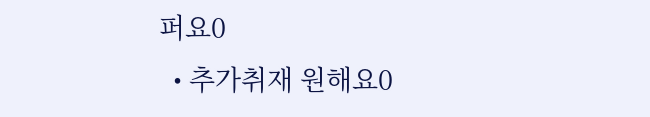퍼요0
  • 추가취재 원해요0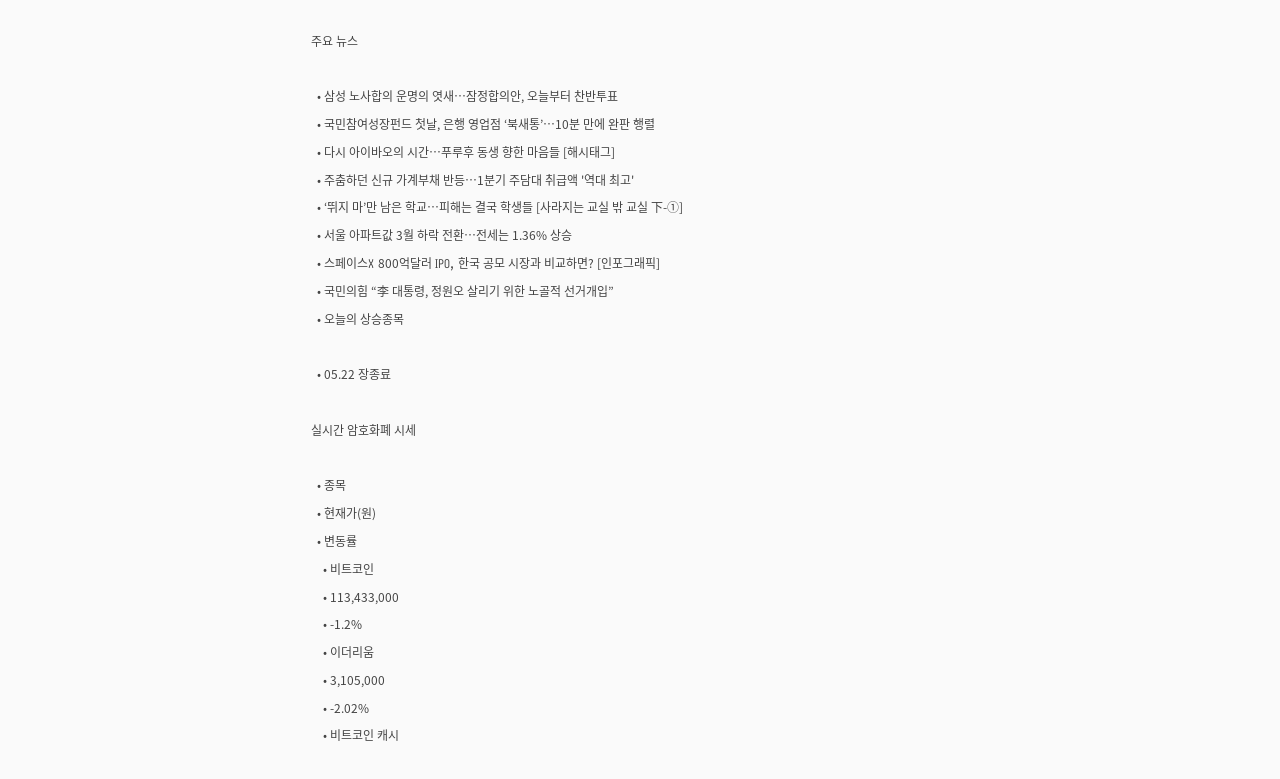주요 뉴스

  • 삼성 노사합의 운명의 엿새⋯잠정합의안, 오늘부터 찬반투표
  • 국민참여성장펀드 첫날, 은행 영업점 ‘북새통’⋯10분 만에 완판 행렬
  • 다시 아이바오의 시간…푸루후 동생 향한 마음들 [해시태그]
  • 주춤하던 신규 가계부채 반등⋯1분기 주담대 취급액 '역대 최고'
  • ‘뛰지 마’만 남은 학교…피해는 결국 학생들 [사라지는 교실 밖 교실 下-①]
  • 서울 아파트값 3월 하락 전환⋯전세는 1.36% 상승
  • 스페이스X 800억달러 IPO, 한국 공모 시장과 비교하면? [인포그래픽]
  • 국민의힘 “李 대통령, 정원오 살리기 위한 노골적 선거개입”
  • 오늘의 상승종목

  • 05.22 장종료

실시간 암호화폐 시세

  • 종목
  • 현재가(원)
  • 변동률
    • 비트코인
    • 113,433,000
    • -1.2%
    • 이더리움
    • 3,105,000
    • -2.02%
    • 비트코인 캐시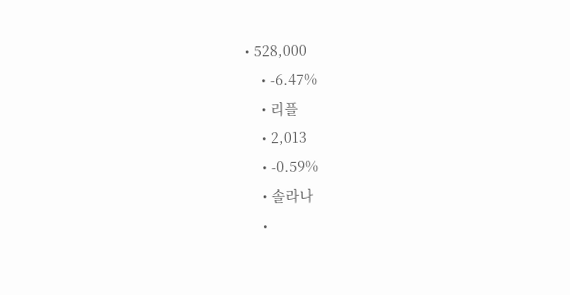• 528,000
    • -6.47%
    • 리플
    • 2,013
    • -0.59%
    • 솔라나
    •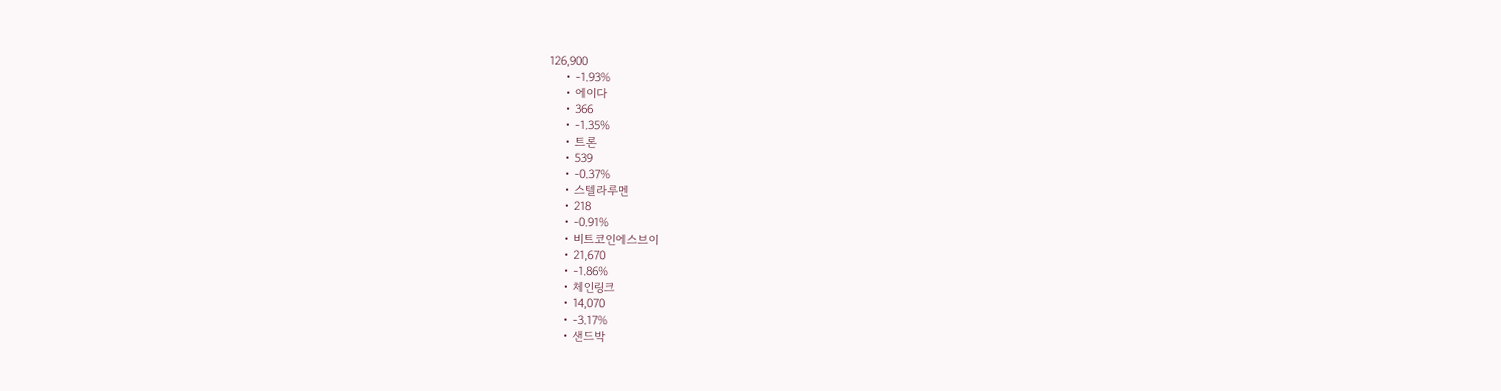126,900
    • -1.93%
    • 에이다
    • 366
    • -1.35%
    • 트론
    • 539
    • -0.37%
    • 스텔라루멘
    • 218
    • -0.91%
    • 비트코인에스브이
    • 21,670
    • -1.86%
    • 체인링크
    • 14,070
    • -3.17%
    • 샌드박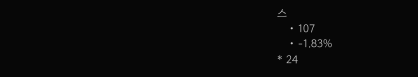스
    • 107
    • -1.83%
* 24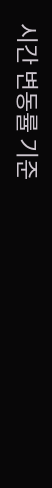시간 변동률 기준